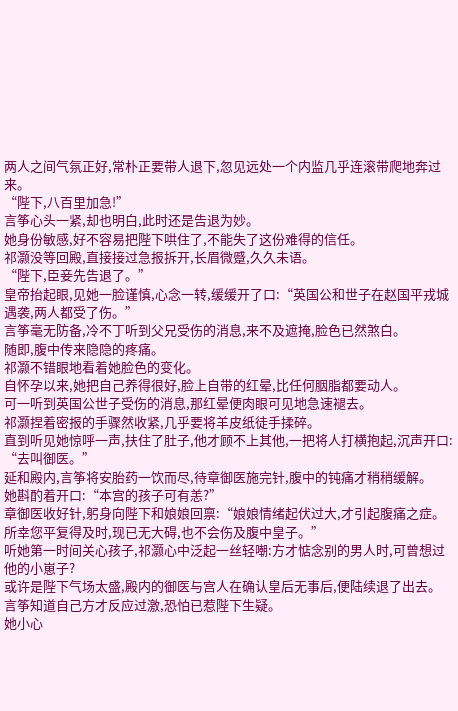两人之间气氛正好,常朴正要带人退下,忽见远处一个内监几乎连滚带爬地奔过来。
“陛下,八百里加急!”
言筝心头一紧,却也明白,此时还是告退为妙。
她身份敏感,好不容易把陛下哄住了,不能失了这份难得的信任。
祁灏没等回殿,直接接过急报拆开,长眉微蹙,久久未语。
“陛下,臣妾先告退了。”
皇帝抬起眼,见她一脸谨慎,心念一转,缓缓开了口:“英国公和世子在赵国平戎城遇袭,两人都受了伤。”
言筝毫无防备,冷不丁听到父兄受伤的消息,来不及遮掩,脸色已然煞白。
随即,腹中传来隐隐的疼痛。
祁灏不错眼地看着她脸色的变化。
自怀孕以来,她把自己养得很好,脸上自带的红晕,比任何胭脂都要动人。
可一听到英国公世子受伤的消息,那红晕便肉眼可见地急速褪去。
祁灏捏着密报的手骤然收紧,几乎要将羊皮纸徒手揉碎。
直到听见她惊呼一声,扶住了肚子,他才顾不上其他,一把将人打横抱起,沉声开口:
“去叫御医。”
延和殿内,言筝将安胎药一饮而尽,待章御医施完针,腹中的钝痛才稍稍缓解。
她斟酌着开口:“本宫的孩子可有恙?”
章御医收好针,躬身向陛下和娘娘回禀:“娘娘情绪起伏过大,才引起腹痛之症。所幸您平复得及时,现已无大碍,也不会伤及腹中皇子。”
听她第一时间关心孩子,祁灏心中泛起一丝轻嘲:方才惦念别的男人时,可曾想过他的小崽子?
或许是陛下气场太盛,殿内的御医与宫人在确认皇后无事后,便陆续退了出去。
言筝知道自己方才反应过激,恐怕已惹陛下生疑。
她小心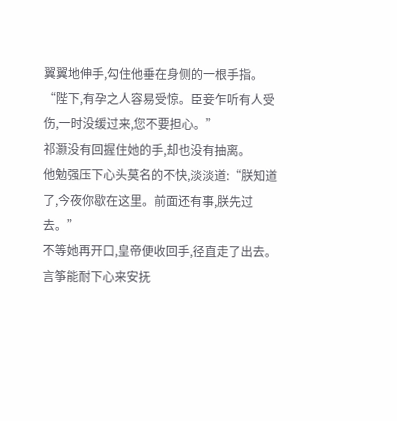翼翼地伸手,勾住他垂在身侧的一根手指。
“陛下,有孕之人容易受惊。臣妾乍听有人受伤,一时没缓过来,您不要担心。”
祁灏没有回握住她的手,却也没有抽离。
他勉强压下心头莫名的不快,淡淡道:“朕知道了,今夜你歇在这里。前面还有事,朕先过去。”
不等她再开口,皇帝便收回手,径直走了出去。
言筝能耐下心来安抚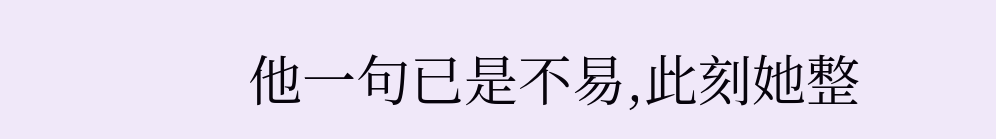他一句已是不易,此刻她整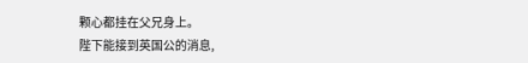颗心都挂在父兄身上。
陛下能接到英国公的消息,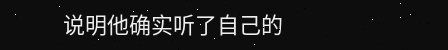说明他确实听了自己的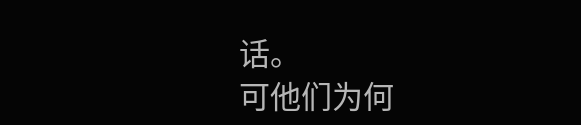话。
可他们为何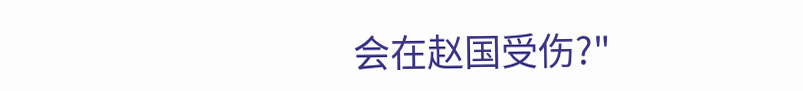会在赵国受伤?"